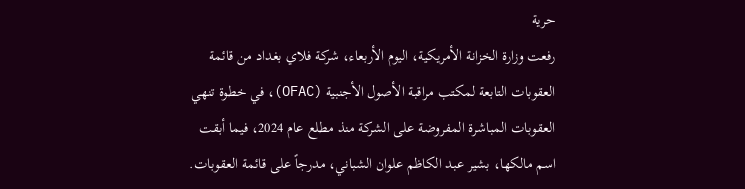حرية
رفعت وزارة الخزانة الأمريكية، اليوم الأربعاء، شركة فلاي بغداد من قائمة العقوبات التابعة لمكتب مراقبة الأصول الأجنبية (OFAC)، في خطوة تنهي العقوبات المباشرة المفروضة على الشركة منذ مطلع عام 2024، فيما أبقت اسم مالكها، بشير عبد الكاظم علوان الشباني، مدرجاً على قائمة العقوبات.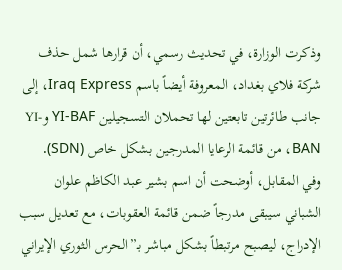وذكرت الوزارة، في تحديث رسمي، أن قرارها شمل حذف شركة فلاي بغداد، المعروفة أيضاً باسم Iraq Express، إلى جانب طائرتين تابعتين لها تحملان التسجيلين YI-BAF وYI-BAN، من قائمة الرعايا المدرجين بشكل خاص (SDN).
وفي المقابل، أوضحت أن اسم بشير عبد الكاظم علوان الشباني سيبقى مدرجاً ضمن قائمة العقوبات، مع تعديل سبب الإدراج، ليصبح مرتبطاً بشكل مباشر بـ”الحرس الثوري الإيراني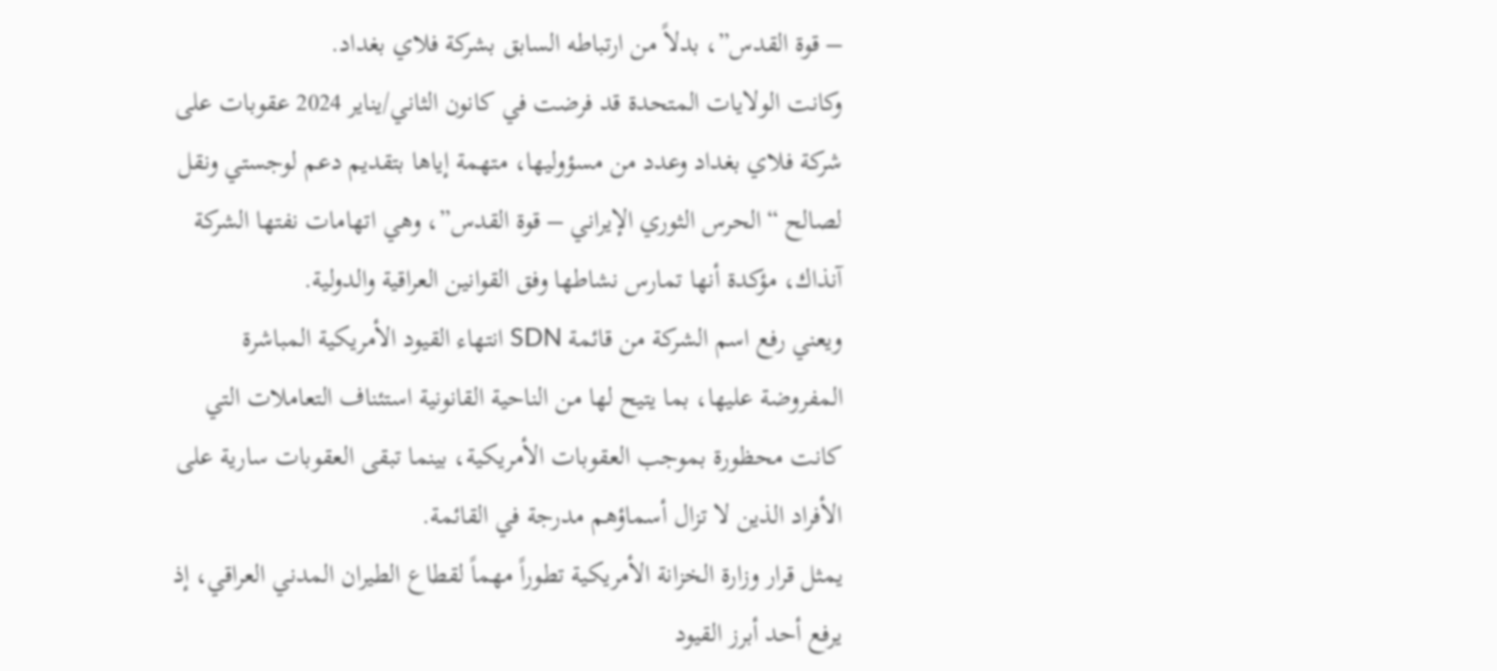– قوة القدس”، بدلاً من ارتباطه السابق بشركة فلاي بغداد.
وكانت الولايات المتحدة قد فرضت في كانون الثاني/يناير 2024 عقوبات على شركة فلاي بغداد وعدد من مسؤوليها، متهمة إياها بتقديم دعم لوجستي ونقل لصالح “الحرس الثوري الإيراني – قوة القدس”، وهي اتهامات نفتها الشركة آنذاك، مؤكدة أنها تمارس نشاطها وفق القوانين العراقية والدولية.
ويعني رفع اسم الشركة من قائمة SDN انتهاء القيود الأمريكية المباشرة المفروضة عليها، بما يتيح لها من الناحية القانونية استئناف التعاملات التي كانت محظورة بموجب العقوبات الأمريكية، بينما تبقى العقوبات سارية على الأفراد الذين لا تزال أسماؤهم مدرجة في القائمة.
يمثل قرار وزارة الخزانة الأمريكية تطوراً مهماً لقطاع الطيران المدني العراقي، إذ يرفع أحد أبرز القيود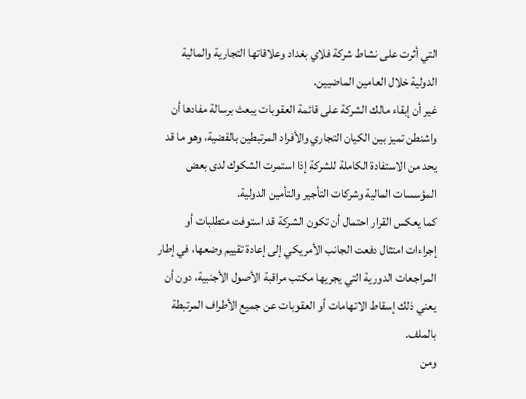التي أثرت على نشاط شركة فلاي بغداد وعلاقاتها التجارية والمالية الدولية خلال العامين الماضيين.
غير أن إبقاء مالك الشركة على قائمة العقوبات يبعث برسالة مفادها أن واشنطن تميز بين الكيان التجاري والأفراد المرتبطين بالقضية، وهو ما قد يحد من الاستفادة الكاملة للشركة إذا استمرت الشكوك لدى بعض المؤسسات المالية وشركات التأجير والتأمين الدولية.
كما يعكس القرار احتمال أن تكون الشركة قد استوفت متطلبات أو إجراءات امتثال دفعت الجانب الأمريكي إلى إعادة تقييم وضعها، في إطار المراجعات الدورية التي يجريها مكتب مراقبة الأصول الأجنبية، دون أن يعني ذلك إسقاط الاتهامات أو العقوبات عن جميع الأطراف المرتبطة بالملف.
ومن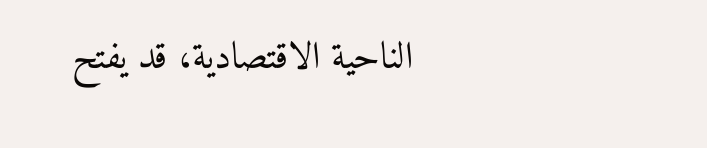الناحية الاقتصادية، قد يفتح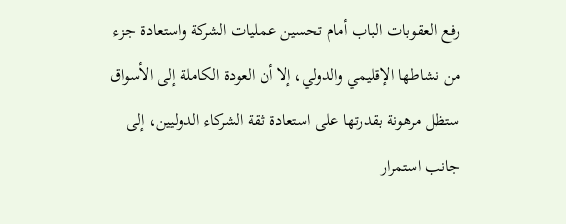رفع العقوبات الباب أمام تحسين عمليات الشركة واستعادة جزء من نشاطها الإقليمي والدولي، إلا أن العودة الكاملة إلى الأسواق ستظل مرهونة بقدرتها على استعادة ثقة الشركاء الدوليين، إلى جانب استمرار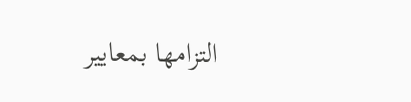التزامها بمعايير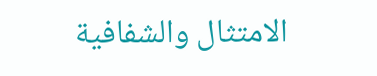الامتثال والشفافية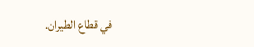في قطاع الطيران.